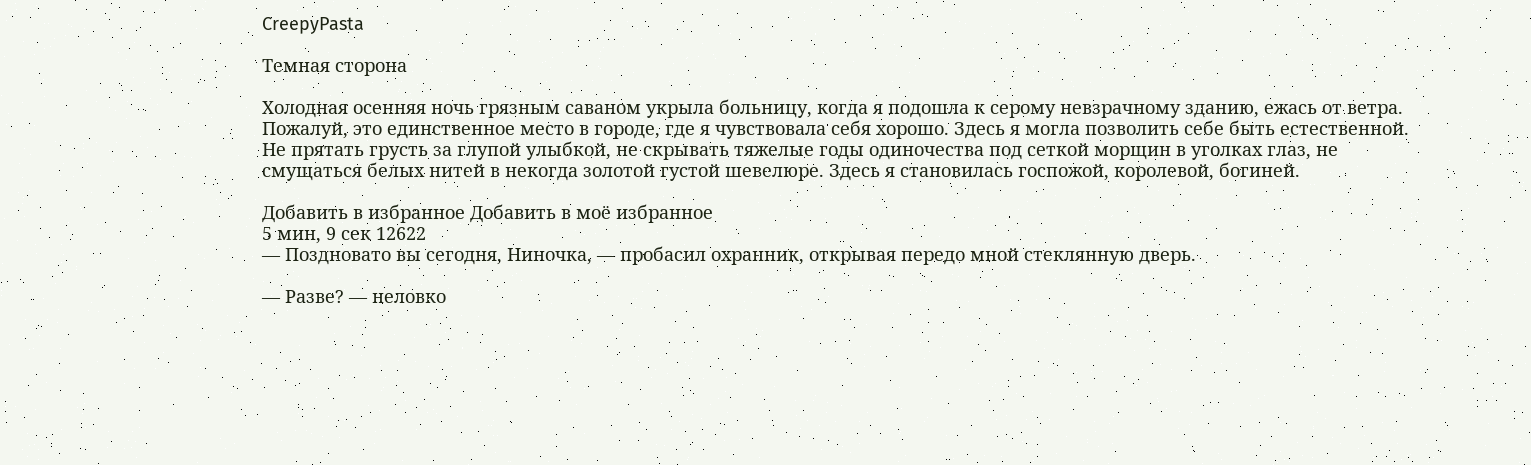CreepyPasta

Темная сторона

Холодная осенняя ночь грязным саваном укрыла больницу, когда я подошла к серому невзрачному зданию, ежась от ветра. Пожалуй, это единственное место в городе, где я чувствовала себя хорошо. Здесь я могла позволить себе быть естественной. Не прятать грусть за глупой улыбкой, не скрывать тяжелые годы одиночества под сеткой морщин в уголках глаз, не смущаться белых нитей в некогда золотой густой шевелюре. Здесь я становилась госпожой, королевой, богиней.

Добавить в избранное Добавить в моё избранное
5 мин, 9 сек 12622
— Поздновато вы сегодня, Ниночка, — пробасил охранник, открывая передо мной стеклянную дверь.

— Разве? — неловко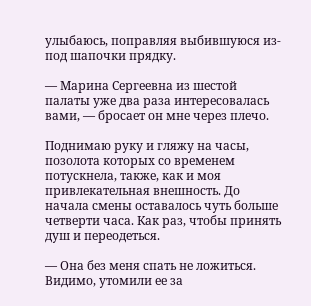улыбаюсь, поправляя выбившуюся из-под шапочки прядку.

— Марина Сергеевна из шестой палаты уже два раза интересовалась вами, — бросает он мне через плечо.

Поднимаю руку и гляжу на часы, позолота которых со временем потускнела, также, как и моя привлекательная внешность. До начала смены оставалось чуть больше четверти часа. Как раз, чтобы принять душ и переодеться.

— Она без меня спать не ложиться. Видимо, утомили ее за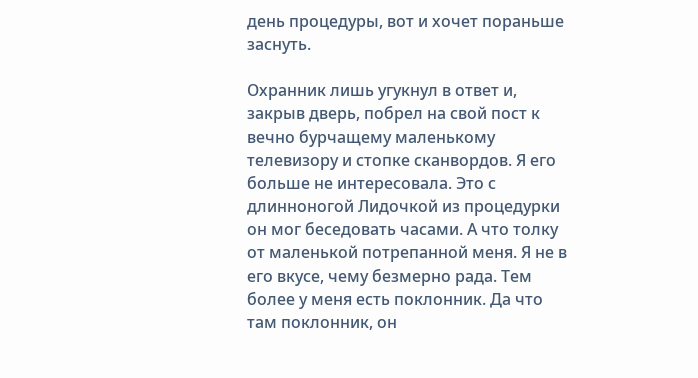день процедуры, вот и хочет пораньше заснуть.

Охранник лишь угукнул в ответ и, закрыв дверь, побрел на свой пост к вечно бурчащему маленькому телевизору и стопке сканвордов. Я его больше не интересовала. Это с длинноногой Лидочкой из процедурки он мог беседовать часами. А что толку от маленькой потрепанной меня. Я не в его вкусе, чему безмерно рада. Тем более у меня есть поклонник. Да что там поклонник, он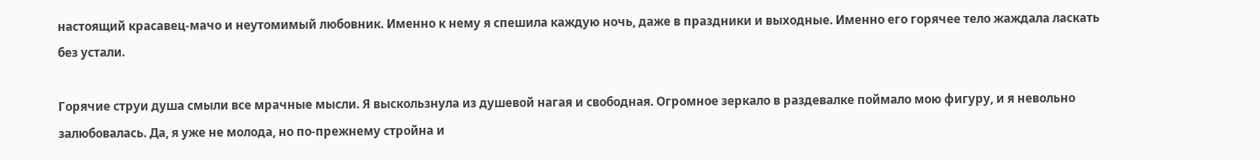настоящий красавец-мачо и неутомимый любовник. Именно к нему я спешила каждую ночь, даже в праздники и выходные. Именно его горячее тело жаждала ласкать без устали.

Горячие струи душа смыли все мрачные мысли. Я выскользнула из душевой нагая и свободная. Огромное зеркало в раздевалке поймало мою фигуру, и я невольно залюбовалась. Да, я уже не молода, но по-прежнему стройна и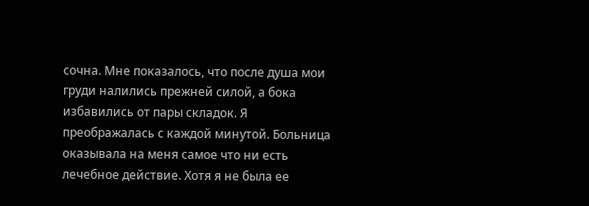сочна. Мне показалось, что после душа мои груди налились прежней силой, а бока избавились от пары складок. Я преображалась с каждой минутой. Больница оказывала на меня самое что ни есть лечебное действие. Хотя я не была ее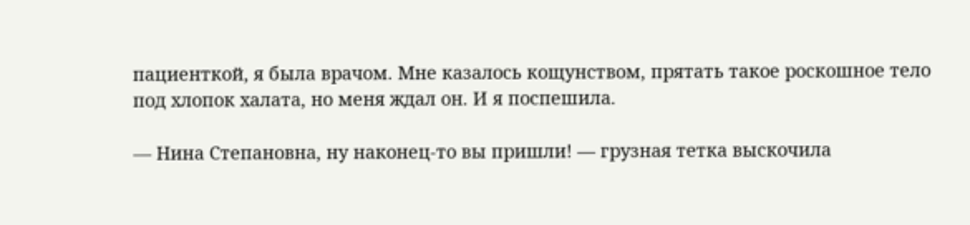пациенткой, я была врачом. Мне казалось кощунством, прятать такое роскошное тело под хлопок халата, но меня ждал он. И я поспешила.

— Нина Степановна, ну наконец-то вы пришли! — грузная тетка выскочила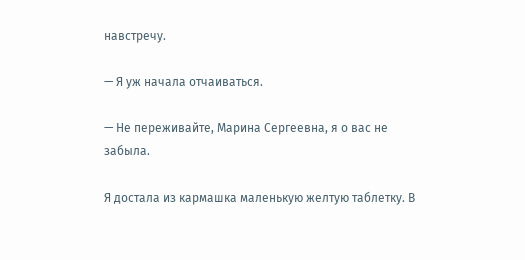навстречу.

— Я уж начала отчаиваться.

— Не переживайте, Марина Сергеевна, я о вас не забыла.

Я достала из кармашка маленькую желтую таблетку. В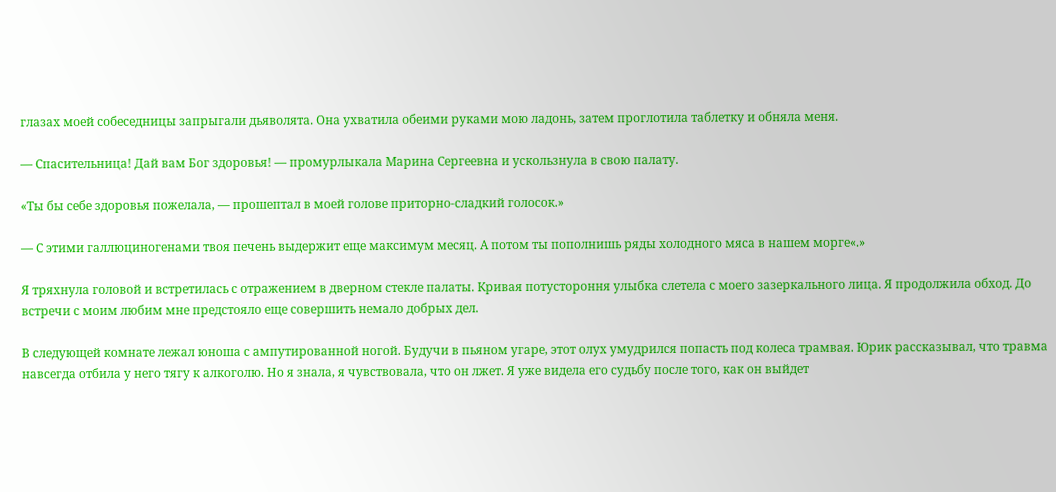глазах моей собеседницы запрыгали дьяволята. Она ухватила обеими руками мою ладонь, затем проглотила таблетку и обняла меня.

— Спасительница! Дай вам Бог здоровья! — промурлыкала Марина Сергеевна и ускользнула в свою палату.

«Ты бы себе здоровья пожелала, — прошептал в моей голове приторно-сладкий голосок.»

— С этими галлюциногенами твоя печень выдержит еще максимум месяц. А потом ты пополнишь ряды холодного мяса в нашем морге«.»

Я тряхнула головой и встретилась с отражением в дверном стекле палаты. Кривая потустороння улыбка слетела с моего зазеркального лица. Я продолжила обход. До встречи с моим любим мне предстояло еще совершить немало добрых дел.

В следующей комнате лежал юноша с ампутированной ногой. Будучи в пьяном угаре, этот олух умудрился попасть под колеса трамвая. Юрик рассказывал, что травма навсегда отбила у него тягу к алкоголю. Но я знала, я чувствовала, что он лжет. Я уже видела его судьбу после того, как он выйдет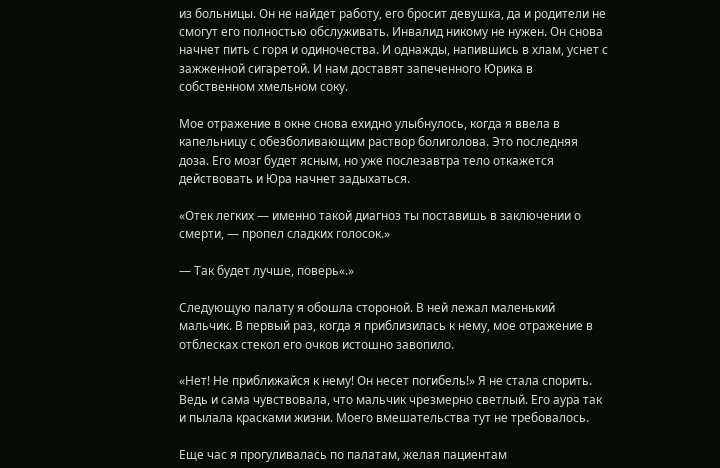из больницы. Он не найдет работу, его бросит девушка, да и родители не смогут его полностью обслуживать. Инвалид никому не нужен. Он снова начнет пить с горя и одиночества. И однажды, напившись в хлам, уснет с зажженной сигаретой. И нам доставят запеченного Юрика в собственном хмельном соку.

Мое отражение в окне снова ехидно улыбнулось, когда я ввела в капельницу с обезболивающим раствор болиголова. Это последняя доза. Его мозг будет ясным, но уже послезавтра тело откажется действовать и Юра начнет задыхаться.

«Отек легких — именно такой диагноз ты поставишь в заключении о смерти, — пропел сладких голосок.»

— Так будет лучше, поверь«.»

Следующую палату я обошла стороной. В ней лежал маленький мальчик. В первый раз, когда я приблизилась к нему, мое отражение в отблесках стекол его очков истошно завопило.

«Нет! Не приближайся к нему! Он несет погибель!» Я не стала спорить. Ведь и сама чувствовала, что мальчик чрезмерно светлый. Его аура так и пылала красками жизни. Моего вмешательства тут не требовалось.

Еще час я прогуливалась по палатам, желая пациентам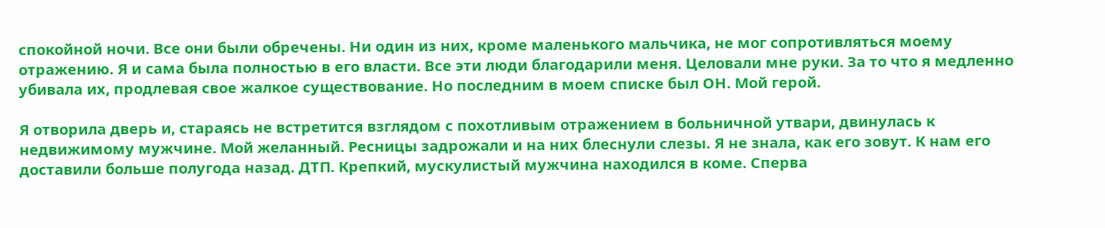спокойной ночи. Все они были обречены. Ни один из них, кроме маленького мальчика, не мог сопротивляться моему отражению. Я и сама была полностью в его власти. Все эти люди благодарили меня. Целовали мне руки. За то что я медленно убивала их, продлевая свое жалкое существование. Но последним в моем списке был ОН. Мой герой.

Я отворила дверь и, стараясь не встретится взглядом с похотливым отражением в больничной утвари, двинулась к недвижимому мужчине. Мой желанный. Ресницы задрожали и на них блеснули слезы. Я не знала, как его зовут. К нам его доставили больше полугода назад. ДТП. Крепкий, мускулистый мужчина находился в коме. Сперва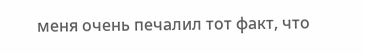меня очень печалил тот факт, что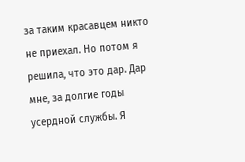за таким красавцем никто не приехал. Но потом я решила, что это дар. Дар мне, за долгие годы усердной службы. Я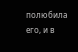полюбила его, и в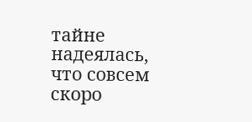тайне надеялась, что совсем скоро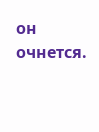он очнется.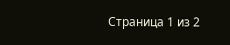Страница 1 из 2